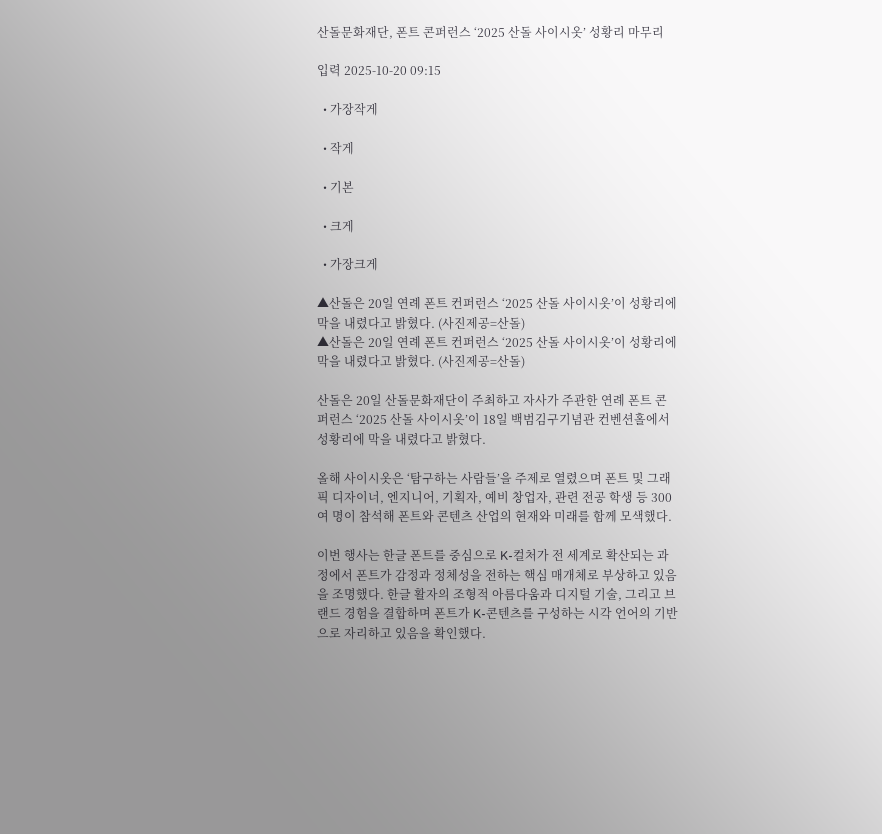산돌문화재단, 폰트 콘퍼런스 ‘2025 산돌 사이시옷’ 성황리 마무리

입력 2025-10-20 09:15

  • 가장작게

  • 작게

  • 기본

  • 크게

  • 가장크게

▲산돌은 20일 연례 폰트 컨퍼런스 ‘2025 산돌 사이시옷’이 성황리에 막을 내렸다고 밝혔다. (사진제공=산돌)
▲산돌은 20일 연례 폰트 컨퍼런스 ‘2025 산돌 사이시옷’이 성황리에 막을 내렸다고 밝혔다. (사진제공=산돌)

산돌은 20일 산돌문화재단이 주최하고 자사가 주관한 연례 폰트 콘퍼런스 ‘2025 산돌 사이시옷’이 18일 백범김구기념관 컨벤션홀에서 성황리에 막을 내렸다고 밝혔다.

올해 사이시옷은 ‘탐구하는 사람들’을 주제로 열렸으며 폰트 및 그래픽 디자이너, 엔지니어, 기획자, 예비 창업자, 관련 전공 학생 등 300여 명이 참석해 폰트와 콘텐츠 산업의 현재와 미래를 함께 모색했다.

이번 행사는 한글 폰트를 중심으로 K-컬처가 전 세계로 확산되는 과정에서 폰트가 감정과 정체성을 전하는 핵심 매개체로 부상하고 있음을 조명했다. 한글 활자의 조형적 아름다움과 디지털 기술, 그리고 브랜드 경험을 결합하며 폰트가 K-콘텐츠를 구성하는 시각 언어의 기반으로 자리하고 있음을 확인했다.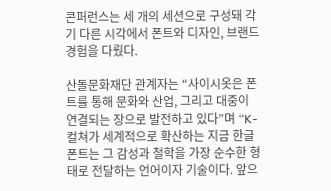콘퍼런스는 세 개의 세션으로 구성돼 각기 다른 시각에서 폰트와 디자인, 브랜드 경험을 다뤘다.

산돌문화재단 관계자는 “사이시옷은 폰트를 통해 문화와 산업, 그리고 대중이 연결되는 장으로 발전하고 있다”며 “K-컬쳐가 세계적으로 확산하는 지금 한글 폰트는 그 감성과 철학을 가장 순수한 형태로 전달하는 언어이자 기술이다. 앞으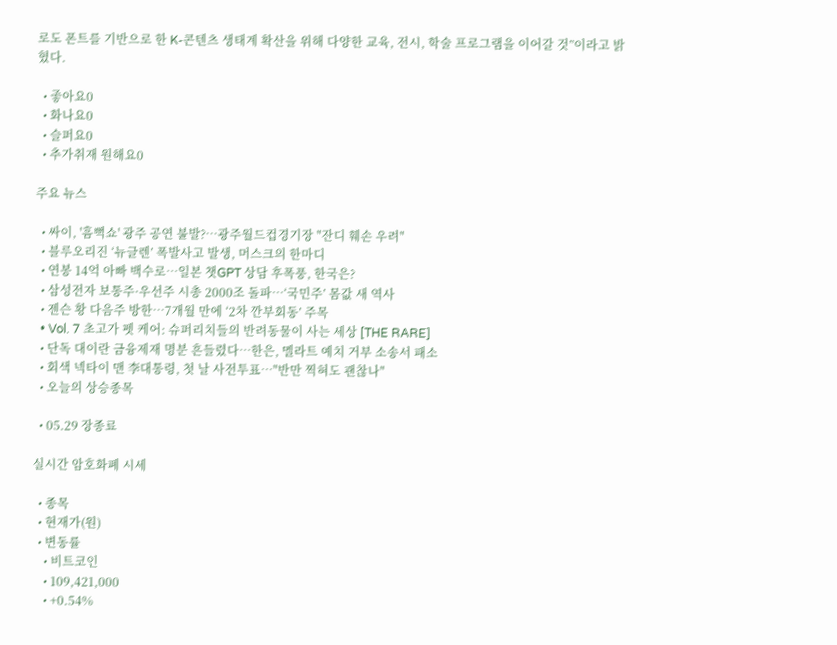로도 폰트를 기반으로 한 K-콘텐츠 생태계 확산을 위해 다양한 교육, 전시, 학술 프로그램을 이어갈 것”이라고 밝혔다.

  • 좋아요0
  • 화나요0
  • 슬퍼요0
  • 추가취재 원해요0

주요 뉴스

  • 싸이, '흠뻑쇼' 광주 공연 불발?⋯광주월드컵경기장 "잔디 훼손 우려"
  • 블루오리진 ‘뉴글렌’ 폭발사고 발생, 머스크의 한마디
  • 연봉 14억 아빠 백수로…일본 챗GPT 상담 후폭풍, 한국은?
  • 삼성전자 보통주·우선주 시총 2000조 돌파…‘국민주’ 몸값 새 역사
  • 젠슨 황 다음주 방한…7개월 만에 ‘2차 깐부회동’ 주목
  • Vol. 7 초고가 펫 케어: 슈퍼리치들의 반려동물이 사는 세상 [THE RARE]
  • 단독 대이란 금융제재 명분 흔들렸다…한은, 멜라트 예치 거부 소송서 패소
  • 회색 넥타이 맨 李대통령, 첫 날 사전투표…"반만 찍혀도 괜찮나"
  • 오늘의 상승종목

  • 05.29 장종료

실시간 암호화폐 시세

  • 종목
  • 현재가(원)
  • 변동률
    • 비트코인
    • 109,421,000
    • +0.54%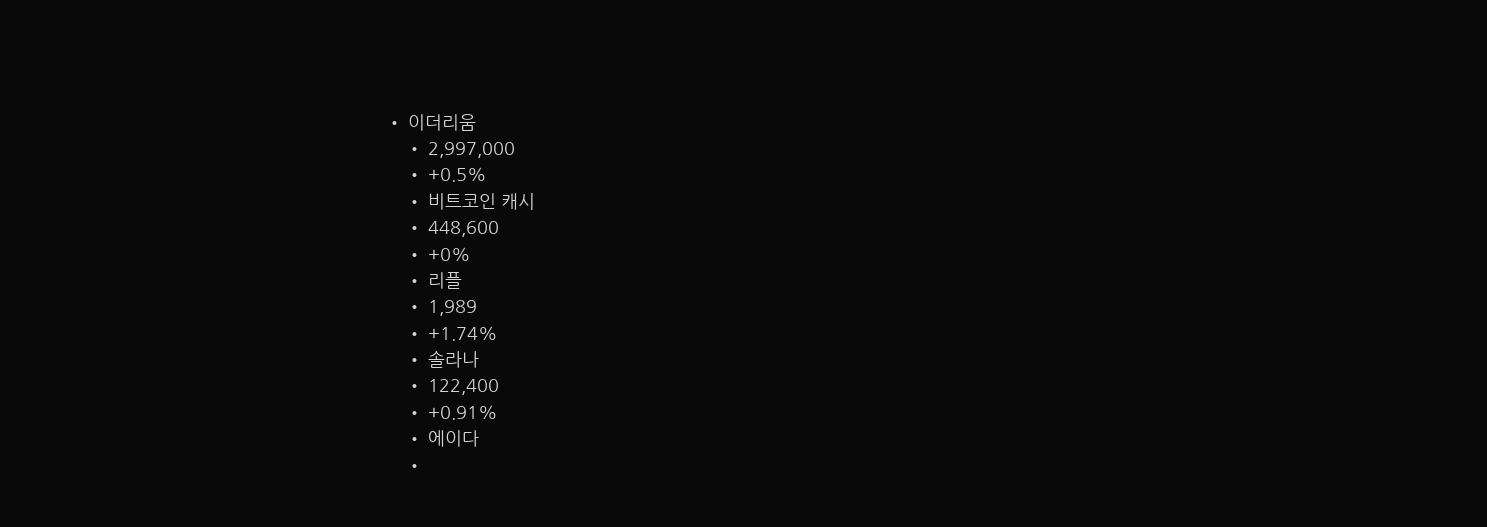• 이더리움
    • 2,997,000
    • +0.5%
    • 비트코인 캐시
    • 448,600
    • +0%
    • 리플
    • 1,989
    • +1.74%
    • 솔라나
    • 122,400
    • +0.91%
    • 에이다
    •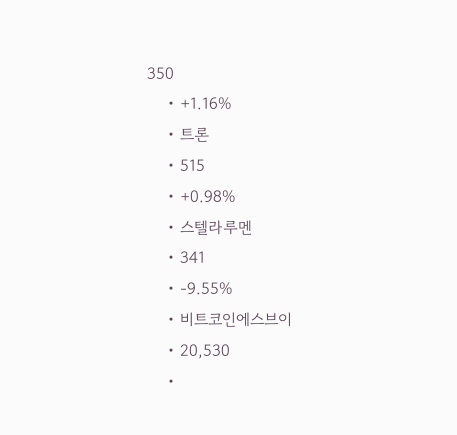350
    • +1.16%
    • 트론
    • 515
    • +0.98%
    • 스텔라루멘
    • 341
    • -9.55%
    • 비트코인에스브이
    • 20,530
    •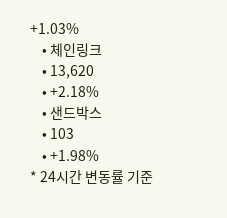+1.03%
    • 체인링크
    • 13,620
    • +2.18%
    • 샌드박스
    • 103
    • +1.98%
* 24시간 변동률 기준